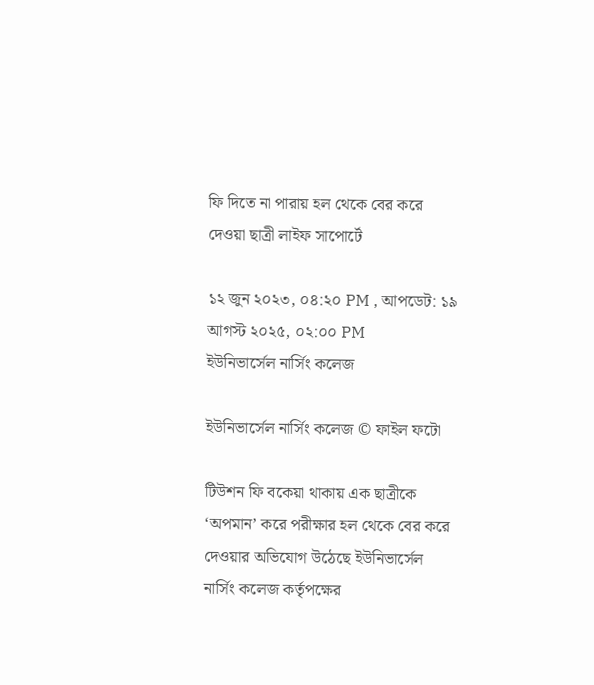ফি দিতে না পারায় হল থেকে বের করে দেওয়া ছাত্রী লাইফ সাপোর্টে

১২ জুন ২০২৩, ০৪:২০ PM , আপডেট: ১৯ আগস্ট ২০২৫, ০২:০০ PM
ইউনিভার্সেল নার্সিং কলেজ

ইউনিভার্সেল নার্সিং কলেজ © ফাইল ফটো

টিউশন ফি বকেয়া থাকায় এক ছাত্রীকে ‘অপমান’ করে পরীক্ষার হল থেকে বের করে দেওয়ার অভিযোগ উঠেছে ইউনিভার্সেল নার্সিং কলেজ কর্তৃপক্ষের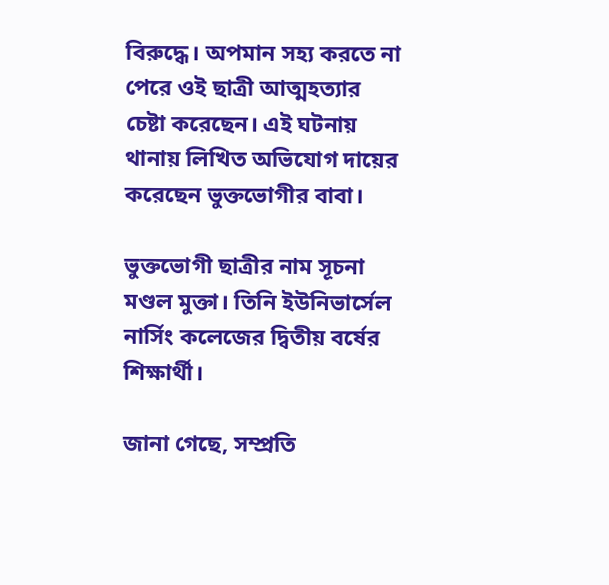বিরুদ্ধে। অপমান সহ্য করতে না পেরে ওই ছাত্রী আত্মহত্যার চেষ্টা করেছেন। এই ঘটনায় থানায় লিখিত অভিযোগ দায়ের করেছেন ভুক্তভোগীর বাবা।

ভুক্তভোগী ছাত্রীর নাম সূচনা মণ্ডল মুক্তা। তিনি ইউনিভার্সেল নার্সিং কলেজের দ্বিতীয় বর্ষের শিক্ষার্থী।

জানা গেছে, সম্প্রতি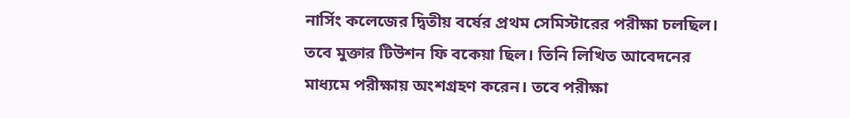নার্সিং কলেজের দ্বিতীয় বর্ষের প্রথম সেমিস্টারের পরীক্ষা চলছিল। তবে মুক্তার টিউশন ফি বকেয়া ছিল। তিনি লিখিত আবেদনের মাধ্যমে পরীক্ষায় অংশগ্রহণ করেন। তবে পরীক্ষা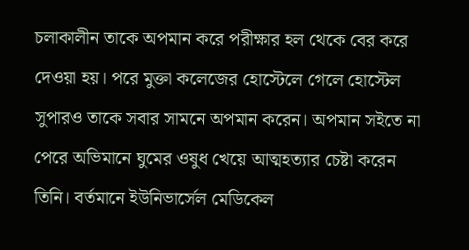চলাকালীন তাকে অপমান করে পরীক্ষার হল থেকে বের করে দেওয়া হয়। পরে মুক্তা কলেজের হোস্টেলে গেলে হোস্টেল সুপারও তাকে সবার সামনে অপমান করেন। অপমান সইতে না পেরে অভিমানে ঘুমের ওষুধ খেয়ে আত্মহত্যার চেষ্টা করেন তিনি। বর্তমানে ইউনিভার্সেল মেডিকেল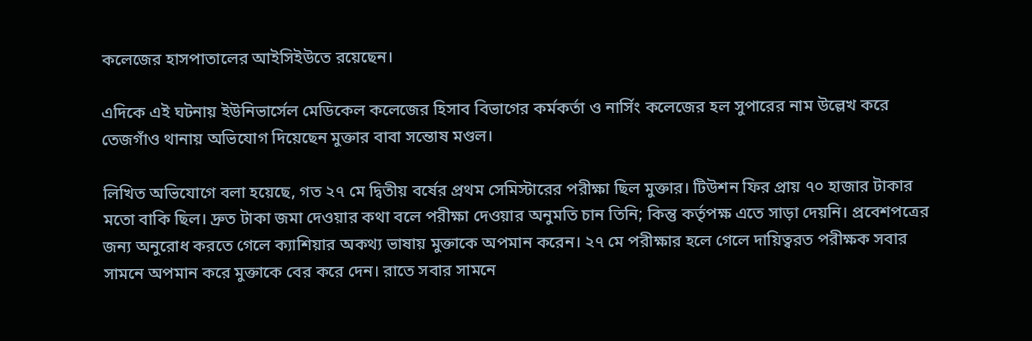কলেজের হাসপাতালের আইসিইউতে রয়েছেন।

এদিকে এই ঘটনায় ইউনিভার্সেল মেডিকেল কলেজের হিসাব বিভাগের কর্মকর্তা ও নার্সিং কলেজের হল সুপারের নাম উল্লেখ করে তেজগাঁও থানায় অভিযোগ দিয়েছেন মুক্তার বাবা সন্তোষ মণ্ডল।

লিখিত অভিযোগে বলা হয়েছে, গত ২৭ মে দ্বিতীয় বর্ষের প্রথম সেমিস্টারের পরীক্ষা ছিল মুক্তার। টিউশন ফির প্রায় ৭০ হাজার টাকার মতো বাকি ছিল। দ্রুত টাকা জমা দেওয়ার কথা বলে পরীক্ষা দেওয়ার অনুমতি চান তিনি; কিন্তু কর্তৃপক্ষ এতে সাড়া দেয়নি। প্রবেশপত্রের জন্য অনুরোধ করতে গেলে ক্যাশিয়ার অকথ্য ভাষায় মুক্তাকে অপমান করেন। ২৭ মে পরীক্ষার হলে গেলে দায়িত্বরত পরীক্ষক সবার সামনে অপমান করে মুক্তাকে বের করে দেন। রাতে সবার সামনে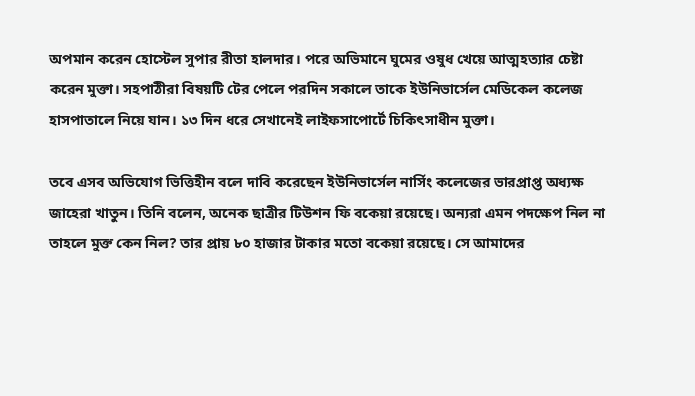অপমান করেন হোস্টেল সুপার রীতা হালদার। পরে অভিমানে ঘুমের ওষুধ খেয়ে আত্মহত্যার চেষ্টা করেন মুক্তা। সহপাঠীরা বিষয়টি টের পেলে পরদিন সকালে তাকে ইউনিভার্সেল মেডিকেল কলেজ হাসপাতালে নিয়ে যান। ১৩ দিন ধরে সেখানেই লাইফসাপোর্টে চিকিৎসাধীন মুক্তা।

তবে এসব অভিযোগ ভিত্তিহীন বলে দাবি করেছেন ইউনিভার্সেল নার্সিং কলেজের ভারপ্রাপ্ত অধ্যক্ষ জাহেরা খাতুন। তিনি বলেন, অনেক ছাত্রীর টিউশন ফি বকেয়া রয়েছে। অন্যরা এমন পদক্ষেপ নিল না তাহলে মুক্ত কেন নিল? তার প্রায় ৮০ হাজার টাকার মতো বকেয়া রয়েছে। সে আমাদের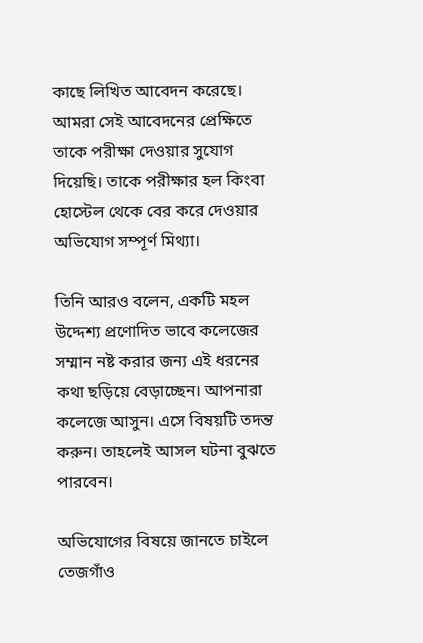কাছে লিখিত আবেদন করেছে। আমরা সেই আবেদনের প্রেক্ষিতে তাকে পরীক্ষা দেওয়ার সুযোগ দিয়েছি। তাকে পরীক্ষার হল কিংবা হোস্টেল থেকে বের করে দেওয়ার অভিযোগ সম্পূর্ণ মিথ্যা।

তিনি আরও বলেন, একটি মহল উদ্দেশ্য প্রণোদিত ভাবে কলেজের সম্মান নষ্ট করার জন্য এই ধরনের কথা ছড়িয়ে বেড়াচ্ছেন। আপনারা কলেজে আসুন। এসে বিষয়টি তদন্ত করুন। তাহলেই আসল ঘটনা বুঝতে পারবেন।

অভিযোগের বিষয়ে জানতে চাইলে তেজগাঁও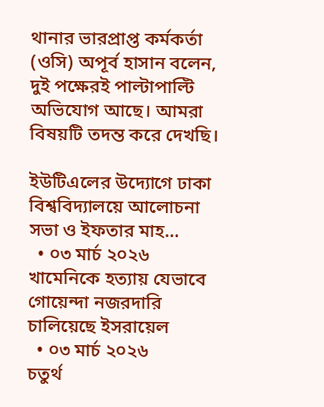থানার ভারপ্রাপ্ত কর্মকর্তা (ওসি) অপূর্ব হাসান বলেন, দুই পক্ষেরই পাল্টাপাল্টি অভিযোগ আছে। আমরা বিষয়টি তদন্ত করে দেখছি।

ইউটিএলের উদ্যোগে ঢাকা বিশ্ববিদ্যালয়ে আলোচনা সভা ও ইফতার মাহ…
  • ০৩ মার্চ ২০২৬
খামেনিকে হত্যায় যেভাবে গোয়েন্দা নজরদারি চালিয়েছে ইসরায়েল
  • ০৩ মার্চ ২০২৬
চতুর্থ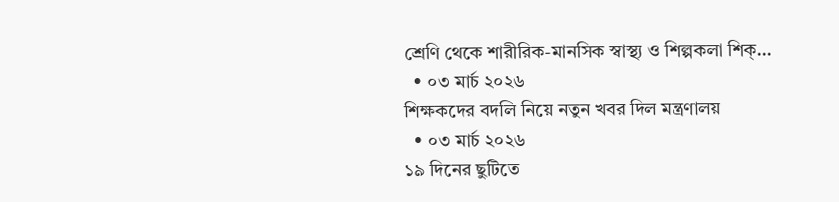শ্রেণি থেকে শারীরিক-মানসিক স্বাস্থ্য ও শিল্পকলা শিক্…
  • ০৩ মার্চ ২০২৬
শিক্ষকদের বদলি নিয়ে নতুন খবর দিল মন্ত্রণালয়
  • ০৩ মার্চ ২০২৬
১৯ দিনের ছুটিতে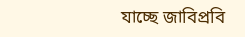যাচ্ছে জাবিপ্রবি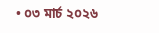• ০৩ মার্চ ২০২৬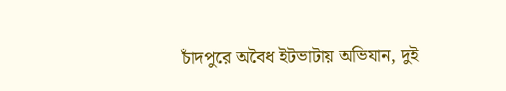চাঁদপুরে অবৈধ ইটভাটায় অভিযান, দুই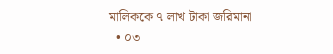মালিককে ৭ লাখ টাকা জরিমানা
  • ০৩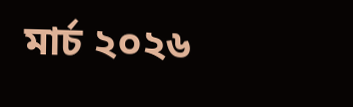মার্চ ২০২৬